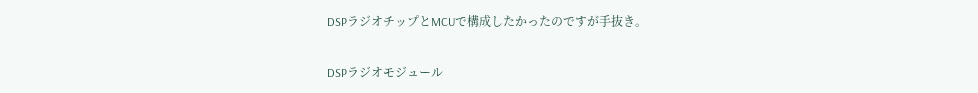DSPラジオチップとMCUで構成したかったのですが手抜き。

DSPラジオモジュール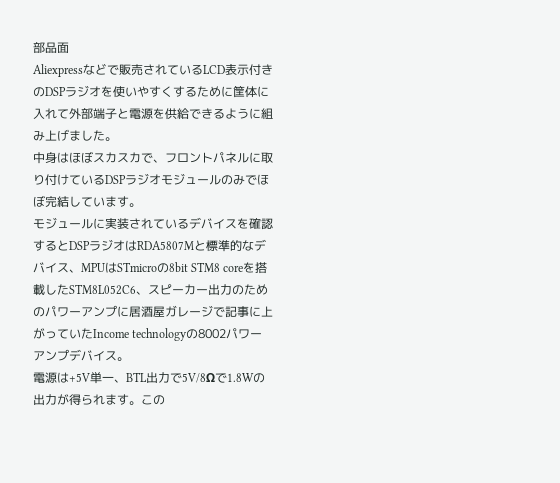部品面
Aliexpressなどで販売されているLCD表示付きのDSPラジオを使いやすくするために筐体に入れて外部端子と電源を供給できるように組み上げました。
中身はほぼスカスカで、フロントパネルに取り付けているDSPラジオモジュールのみでほぼ完結しています。
モジュールに実装されているデバイスを確認するとDSPラジオはRDA5807Mと標準的なデバイス、MPUはSTmicroの8bit STM8 coreを搭載したSTM8L052C6、スピーカー出力のためのパワーアンプに居酒屋ガレージで記事に上がっていたIncome technologyの8002パワーアンプデバイス。
電源は+5V単一、BTL出力で5V/8Ωで1.8Wの出力が得られます。この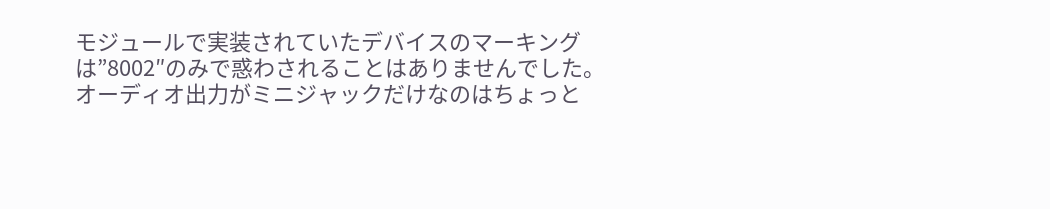モジュールで実装されていたデバイスのマーキングは”8002″のみで惑わされることはありませんでした。
オーディオ出力がミニジャックだけなのはちょっと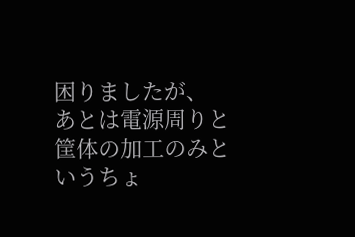困りましたが、
あとは電源周りと筐体の加工のみというちょ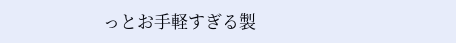っとお手軽すぎる製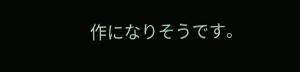作になりそうです。